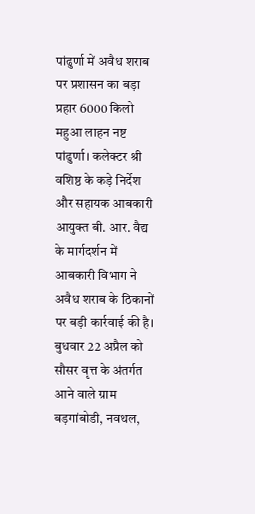पांढुर्णा में अवैध शराब पर प्रशासन का बड़ा प्रहार 6000 किलो महुआ लाहन नष्ट पांढुर्णा। कलेक्टर श्री वशिष्ठ के कड़े निर्देश और सहायक आबकारी आयुक्त बी. आर. वैद्य के मार्गदर्शन में आबकारी विभाग ने अवैध शराब के ठिकानों पर बड़ी कार्रवाई की है। बुधवार 22 अप्रैल को सौसर वृत्त के अंतर्गत आने वाले ग्राम बड़गांबोडी, नवथल,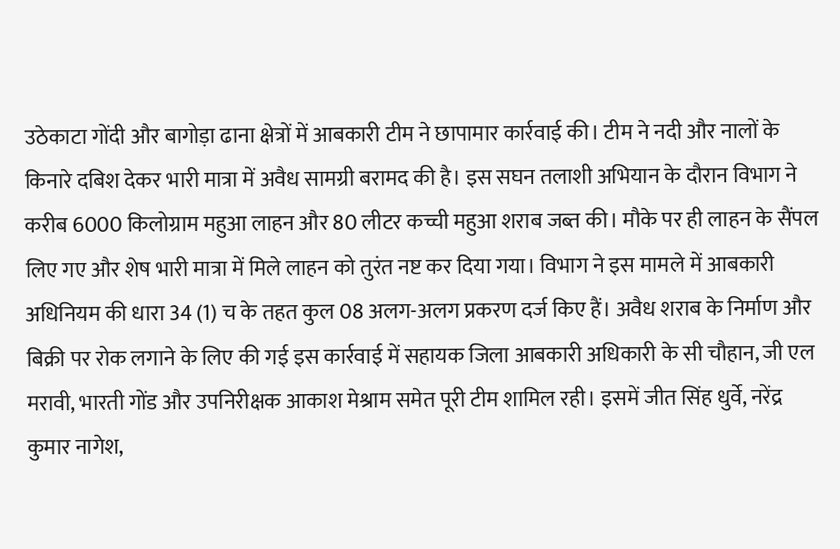उठेकाटा गोंदी और बागोड़ा ढाना क्षेत्रों में आबकारी टीम ने छापामार कार्रवाई की। टीम ने नदी और नालों के किनारे दबिश देकर भारी मात्रा में अवैध सामग्री बरामद की है। इस सघन तलाशी अभियान के दौरान विभाग ने करीब 6000 किलोग्राम महुआ लाहन और 80 लीटर कच्ची महुआ शराब जब्त की। मौके पर ही लाहन के सैंपल लिए गए और शेष भारी मात्रा में मिले लाहन को तुरंत नष्ट कर दिया गया। विभाग ने इस मामले में आबकारी अधिनियम की धारा 34 (1) च के तहत कुल 08 अलग-अलग प्रकरण दर्ज किए हैं। अवैध शराब के निर्माण और बिक्री पर रोक लगाने के लिए की गई इस कार्रवाई में सहायक जिला आबकारी अधिकारी के सी चौहान, जी एल मरावी, भारती गोंड और उपनिरीक्षक आकाश मेश्राम समेत पूरी टीम शामिल रही। इसमें जीत सिंह धुर्वे, नरेंद्र कुमार नागेश,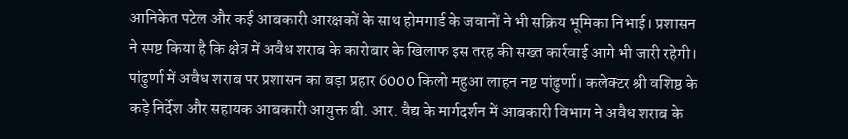आनिकेत पटेल और कई आबकारी आरक्षकों के साथ होमगार्ड के जवानों ने भी सक्रिय भूमिका निभाई। प्रशासन ने स्पष्ट किया है कि क्षेत्र में अवैध शराब के कारोबार के खिलाफ इस तरह की सख्त कार्रवाई आगे भी जारी रहेगी।
पांढुर्णा में अवैध शराब पर प्रशासन का बड़ा प्रहार 6000 किलो महुआ लाहन नष्ट पांढुर्णा। कलेक्टर श्री वशिष्ठ के कड़े निर्देश और सहायक आबकारी आयुक्त बी. आर. वैद्य के मार्गदर्शन में आबकारी विभाग ने अवैध शराब के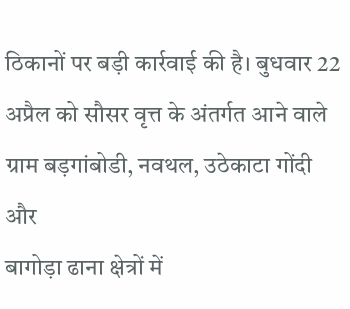ठिकानों पर बड़ी कार्रवाई की है। बुधवार 22 अप्रैल को सौसर वृत्त के अंतर्गत आने वाले ग्राम बड़गांबोडी, नवथल, उठेकाटा गोंदी और
बागोड़ा ढाना क्षेत्रों में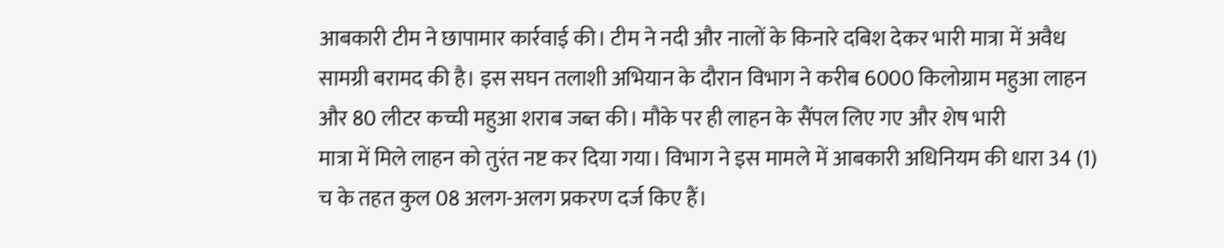आबकारी टीम ने छापामार कार्रवाई की। टीम ने नदी और नालों के किनारे दबिश देकर भारी मात्रा में अवैध सामग्री बरामद की है। इस सघन तलाशी अभियान के दौरान विभाग ने करीब 6000 किलोग्राम महुआ लाहन और 80 लीटर कच्ची महुआ शराब जब्त की। मौके पर ही लाहन के सैंपल लिए गए और शेष भारी
मात्रा में मिले लाहन को तुरंत नष्ट कर दिया गया। विभाग ने इस मामले में आबकारी अधिनियम की धारा 34 (1) च के तहत कुल 08 अलग-अलग प्रकरण दर्ज किए हैं।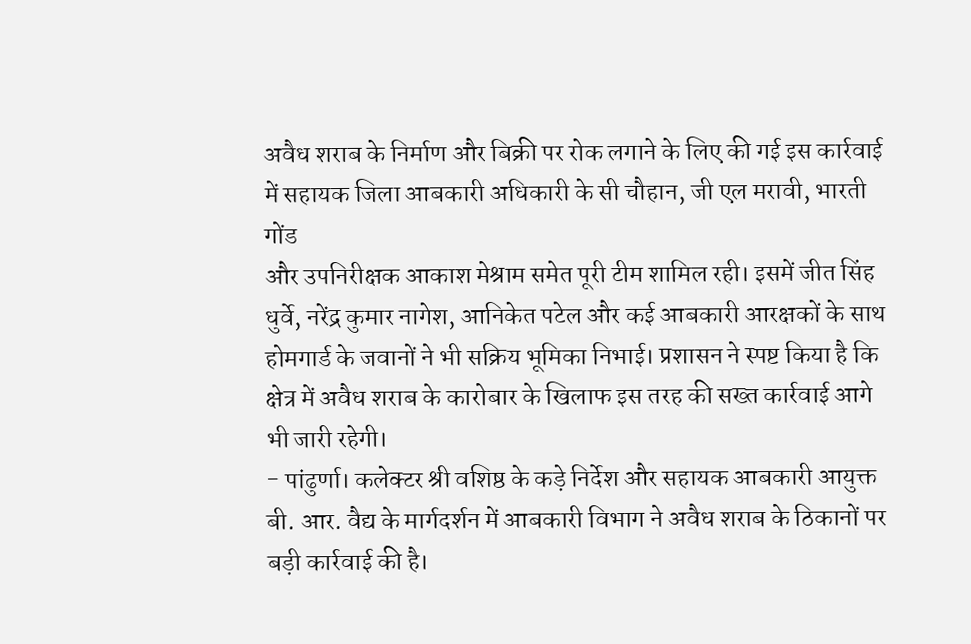अवैध शराब के निर्माण और बिक्री पर रोक लगाने के लिए की गई इस कार्रवाई में सहायक जिला आबकारी अधिकारी के सी चौहान, जी एल मरावी, भारती गोंड
और उपनिरीक्षक आकाश मेश्राम समेत पूरी टीम शामिल रही। इसमें जीत सिंह धुर्वे, नरेंद्र कुमार नागेश, आनिकेत पटेल और कई आबकारी आरक्षकों के साथ होमगार्ड के जवानों ने भी सक्रिय भूमिका निभाई। प्रशासन ने स्पष्ट किया है कि क्षेत्र में अवैध शराब के कारोबार के खिलाफ इस तरह की सख्त कार्रवाई आगे भी जारी रहेगी।
- पांढुर्णा। कलेक्टर श्री वशिष्ठ के कड़े निर्देश और सहायक आबकारी आयुक्त बी. आर. वैद्य के मार्गदर्शन में आबकारी विभाग ने अवैध शराब के ठिकानों पर बड़ी कार्रवाई की है।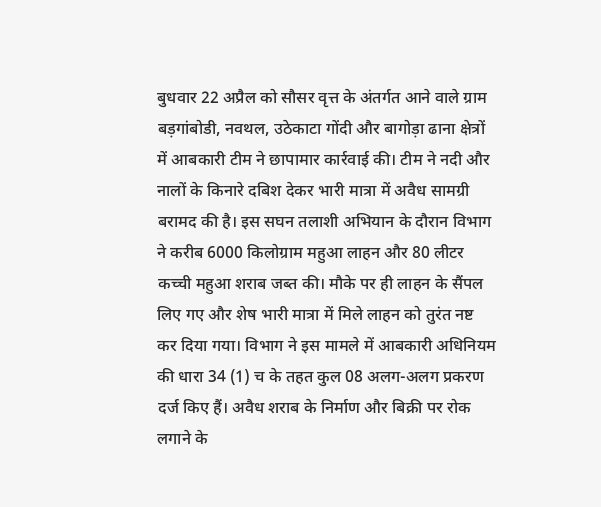बुधवार 22 अप्रैल को सौसर वृत्त के अंतर्गत आने वाले ग्राम बड़गांबोडी, नवथल, उठेकाटा गोंदी और बागोड़ा ढाना क्षेत्रों में आबकारी टीम ने छापामार कार्रवाई की। टीम ने नदी और नालों के किनारे दबिश देकर भारी मात्रा में अवैध सामग्री बरामद की है। इस सघन तलाशी अभियान के दौरान विभाग ने करीब 6000 किलोग्राम महुआ लाहन और 80 लीटर कच्ची महुआ शराब जब्त की। मौके पर ही लाहन के सैंपल लिए गए और शेष भारी मात्रा में मिले लाहन को तुरंत नष्ट कर दिया गया। विभाग ने इस मामले में आबकारी अधिनियम की धारा 34 (1) च के तहत कुल 08 अलग-अलग प्रकरण दर्ज किए हैं। अवैध शराब के निर्माण और बिक्री पर रोक लगाने के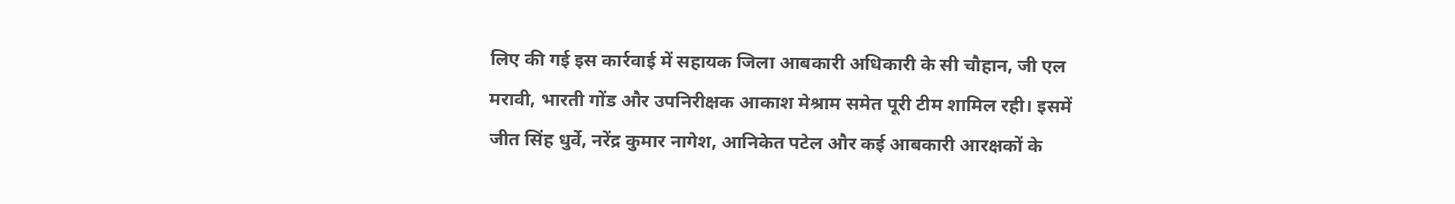लिए की गई इस कार्रवाई में सहायक जिला आबकारी अधिकारी के सी चौहान, जी एल मरावी, भारती गोंड और उपनिरीक्षक आकाश मेश्राम समेत पूरी टीम शामिल रही। इसमें जीत सिंह धुर्वे, नरेंद्र कुमार नागेश, आनिकेत पटेल और कई आबकारी आरक्षकों के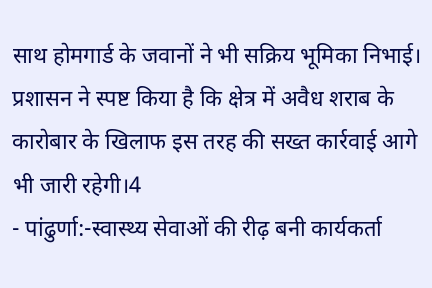साथ होमगार्ड के जवानों ने भी सक्रिय भूमिका निभाई। प्रशासन ने स्पष्ट किया है कि क्षेत्र में अवैध शराब के कारोबार के खिलाफ इस तरह की सख्त कार्रवाई आगे भी जारी रहेगी।4
- पांढुर्णा:-स्वास्थ्य सेवाओं की रीढ़ बनी कार्यकर्ता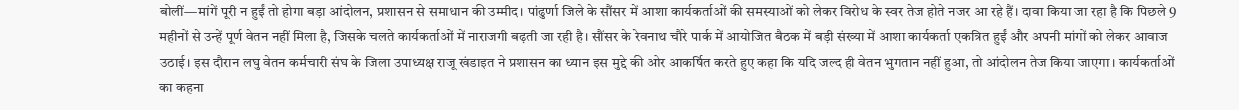बोलीं—मांगें पूरी न हुईं तो होगा बड़ा आंदोलन, प्रशासन से समाधान की उम्मीद। पांढुर्णा जिले के सौंसर में आशा कार्यकर्ताओं की समस्याओं को लेकर विरोध के स्वर तेज होते नजर आ रहे हैं। दावा किया जा रहा है कि पिछले 9 महीनों से उन्हें पूर्ण वेतन नहीं मिला है, जिसके चलते कार्यकर्ताओं में नाराजगी बढ़ती जा रही है। सौंसर के रेवनाथ चौरे पार्क में आयोजित बैठक में बड़ी संख्या में आशा कार्यकर्ता एकत्रित हुईं और अपनी मांगों को लेकर आवाज उठाई। इस दौरान लघु वेतन कर्मचारी संघ के जिला उपाध्यक्ष राजू खंडाइत ने प्रशासन का ध्यान इस मुद्दे की ओर आकर्षित करते हुए कहा कि यदि जल्द ही वेतन भुगतान नहीं हुआ, तो आंदोलन तेज किया जाएगा। कार्यकर्ताओं का कहना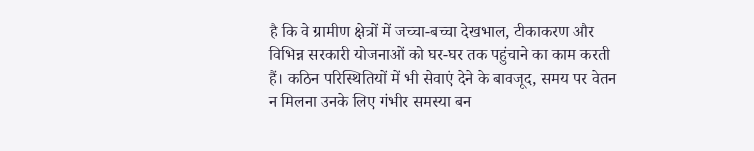है कि वे ग्रामीण क्षेत्रों में जच्चा-बच्चा देखभाल, टीकाकरण और विभिन्न सरकारी योजनाओं को घर-घर तक पहुंचाने का काम करती हैं। कठिन परिस्थितियों में भी सेवाएं देने के बावजूद, समय पर वेतन न मिलना उनके लिए गंभीर समस्या बन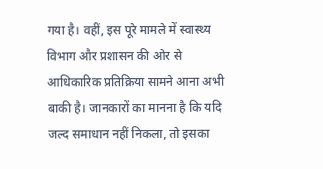गया है। वहीं, इस पूरे मामले में स्वास्थ्य विभाग और प्रशासन की ओर से आधिकारिक प्रतिक्रिया सामने आना अभी बाकी है। जानकारों का मानना है कि यदि जल्द समाधान नहीं निकला, तो इसका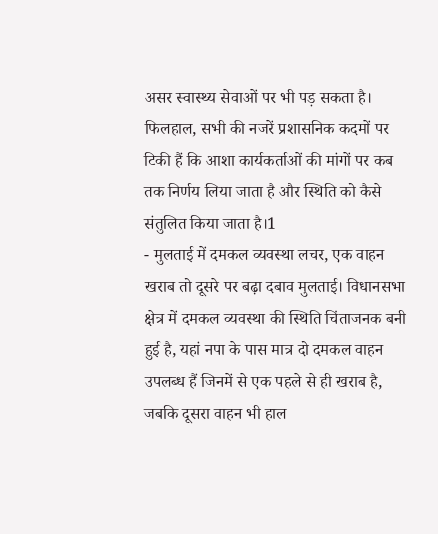असर स्वास्थ्य सेवाओं पर भी पड़ सकता है। फिलहाल, सभी की नजरें प्रशासनिक कदमों पर टिकी हैं कि आशा कार्यकर्ताओं की मांगों पर कब तक निर्णय लिया जाता है और स्थिति को कैसे संतुलित किया जाता है।1
- मुलताई में दमकल व्यवस्था लचर, एक वाहन खराब तो दूसरे पर बढ़ा दबाव मुलताई। विधानसभा क्षेत्र में दमकल व्यवस्था की स्थिति चिंताजनक बनी हुई है, यहां नपा के पास मात्र दो दमकल वाहन उपलब्ध हैं जिनमें से एक पहले से ही खराब है, जबकि दूसरा वाहन भी हाल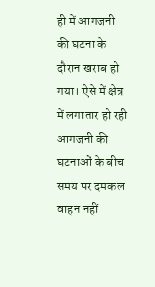ही में आगजनी की घटना के दौरान खराब हो गया। ऐसे में क्षेत्र में लगातार हो रही आगजनी की घटनाओं के बीच समय पर दमकल वाहन नहीं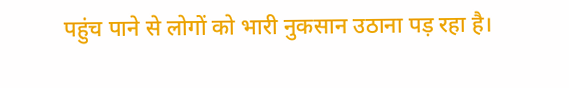पहुंच पाने से लोगों को भारी नुकसान उठाना पड़ रहा है।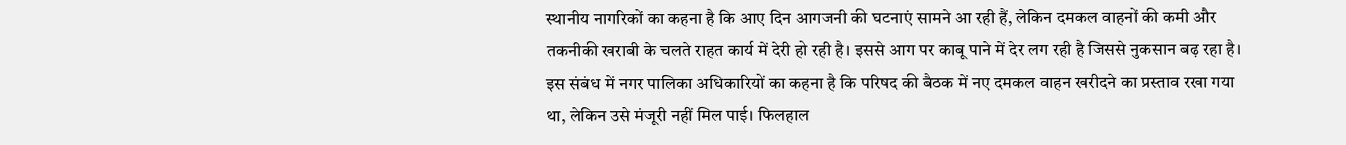स्थानीय नागरिकों का कहना है कि आए दिन आगजनी की घटनाएं सामने आ रही हैं, लेकिन दमकल वाहनों की कमी और तकनीकी खराबी के चलते राहत कार्य में देरी हो रही है। इससे आग पर काबू पाने में देर लग रही है जिससे नुकसान बढ़ रहा है। इस संबंध में नगर पालिका अधिकारियों का कहना है कि परिषद की बैठक में नए दमकल वाहन खरीदने का प्रस्ताव रखा गया था, लेकिन उसे मंजूरी नहीं मिल पाई। फिलहाल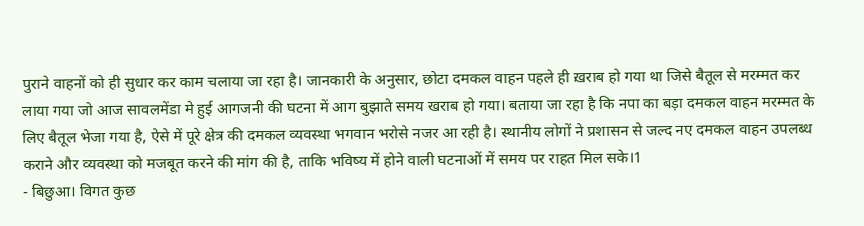पुराने वाहनों को ही सुधार कर काम चलाया जा रहा है। जानकारी के अनुसार, छोटा दमकल वाहन पहले ही ख़राब हो गया था जिसे बैतूल से मरम्मत कर लाया गया जो आज सावलमेंडा मे हुई आगजनी की घटना में आग बुझाते समय खराब हो गया। बताया जा रहा है कि नपा का बड़ा दमकल वाहन मरम्मत के लिए बैतूल भेजा गया है, ऐसे में पूरे क्षेत्र की दमकल व्यवस्था भगवान भरोसे नजर आ रही है। स्थानीय लोगों ने प्रशासन से जल्द नए दमकल वाहन उपलब्ध कराने और व्यवस्था को मजबूत करने की मांग की है, ताकि भविष्य में होने वाली घटनाओं में समय पर राहत मिल सके।1
- बिछुआ। विगत कुछ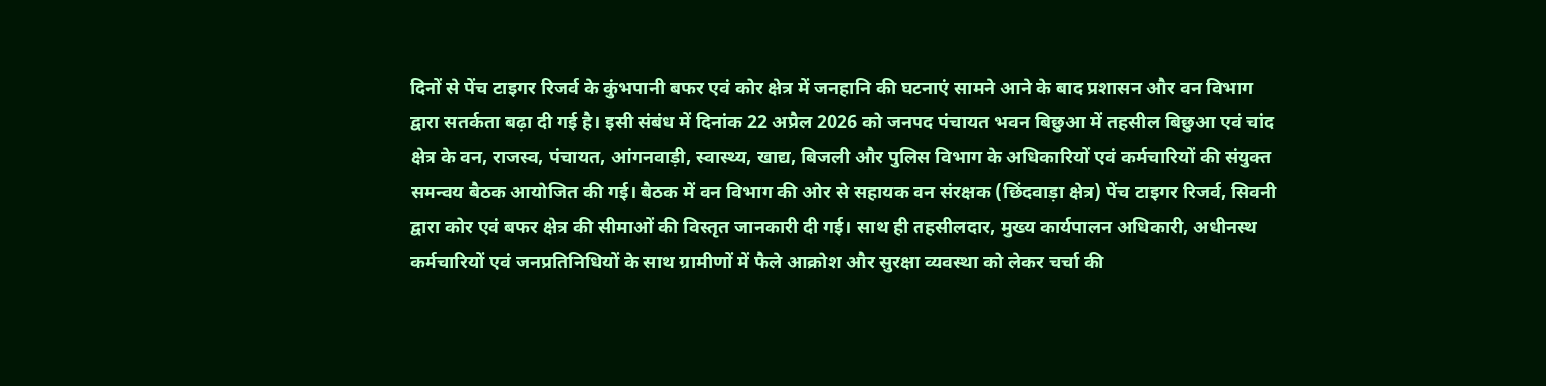दिनों से पेंच टाइगर रिजर्व के कुंभपानी बफर एवं कोर क्षेत्र में जनहानि की घटनाएं सामने आने के बाद प्रशासन और वन विभाग द्वारा सतर्कता बढ़ा दी गई है। इसी संबंध में दिनांक 22 अप्रैल 2026 को जनपद पंचायत भवन बिछुआ में तहसील बिछुआ एवं चांद क्षेत्र के वन, राजस्व, पंचायत, आंगनवाड़ी, स्वास्थ्य, खाद्य, बिजली और पुलिस विभाग के अधिकारियों एवं कर्मचारियों की संयुक्त समन्वय बैठक आयोजित की गई। बैठक में वन विभाग की ओर से सहायक वन संरक्षक (छिंदवाड़ा क्षेत्र) पेंच टाइगर रिजर्व, सिवनी द्वारा कोर एवं बफर क्षेत्र की सीमाओं की विस्तृत जानकारी दी गई। साथ ही तहसीलदार, मुख्य कार्यपालन अधिकारी, अधीनस्थ कर्मचारियों एवं जनप्रतिनिधियों के साथ ग्रामीणों में फैले आक्रोश और सुरक्षा व्यवस्था को लेकर चर्चा की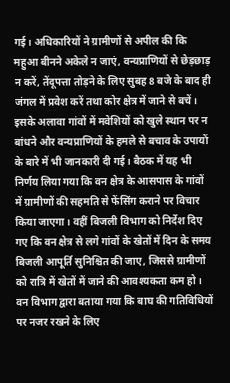गई। अधिकारियों ने ग्रामीणों से अपील की कि महुआ बीनने अकेले न जाएं, वन्यप्राणियों से छेड़छाड़ न करें, तेंदूपत्ता तोड़ने के लिए सुबह 8 बजे के बाद ही जंगल में प्रवेश करें तथा कोर क्षेत्र में जाने से बचें। इसके अलावा गांवों में मवेशियों को खुले स्थान पर न बांधने और वन्यप्राणियों के हमले से बचाव के उपायों के बारे में भी जानकारी दी गई। बैठक में यह भी निर्णय लिया गया कि वन क्षेत्र के आसपास के गांवों में ग्रामीणों की सहमति से फेंसिंग कराने पर विचार किया जाएगा। वहीं बिजली विभाग को निर्देश दिए गए कि वन क्षेत्र से लगे गांवों के खेतों में दिन के समय बिजली आपूर्ति सुनिश्चित की जाए, जिससे ग्रामीणों को रात्रि में खेतों में जाने की आवश्यकता कम हो। वन विभाग द्वारा बताया गया कि बाघ की गतिविधियों पर नजर रखने के लिए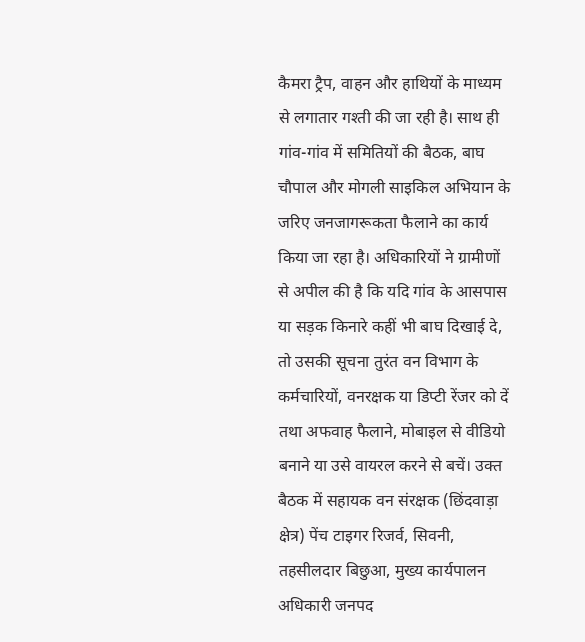कैमरा ट्रैप, वाहन और हाथियों के माध्यम से लगातार गश्ती की जा रही है। साथ ही गांव-गांव में समितियों की बैठक, बाघ चौपाल और मोगली साइकिल अभियान के जरिए जनजागरूकता फैलाने का कार्य किया जा रहा है। अधिकारियों ने ग्रामीणों से अपील की है कि यदि गांव के आसपास या सड़क किनारे कहीं भी बाघ दिखाई दे, तो उसकी सूचना तुरंत वन विभाग के कर्मचारियों, वनरक्षक या डिप्टी रेंजर को दें तथा अफवाह फैलाने, मोबाइल से वीडियो बनाने या उसे वायरल करने से बचें। उक्त बैठक में सहायक वन संरक्षक (छिंदवाड़ा क्षेत्र) पेंच टाइगर रिजर्व, सिवनी, तहसीलदार बिछुआ, मुख्य कार्यपालन अधिकारी जनपद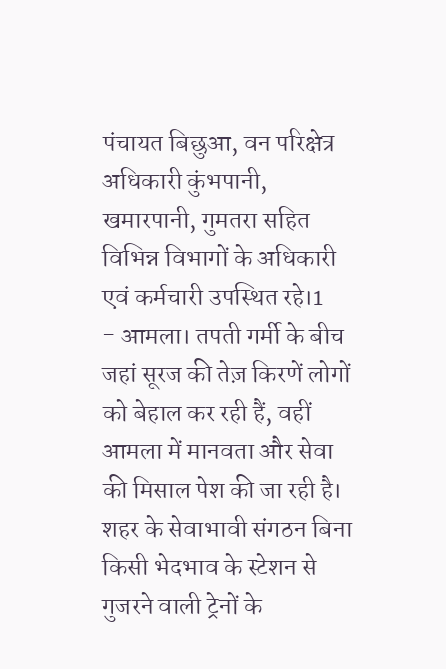पंचायत बिछुआ, वन परिक्षेत्र अधिकारी कुंभपानी, खमारपानी, गुमतरा सहित विभिन्न विभागों के अधिकारी एवं कर्मचारी उपस्थित रहे।1
- आमला। तपती गर्मी के बीच जहां सूरज की तेज़ किरणें लोगों को बेहाल कर रही हैं, वहीं आमला में मानवता और सेवा की मिसाल पेश की जा रही है। शहर के सेवाभावी संगठन बिना किसी भेदभाव के स्टेशन से गुजरने वाली ट्रेनों के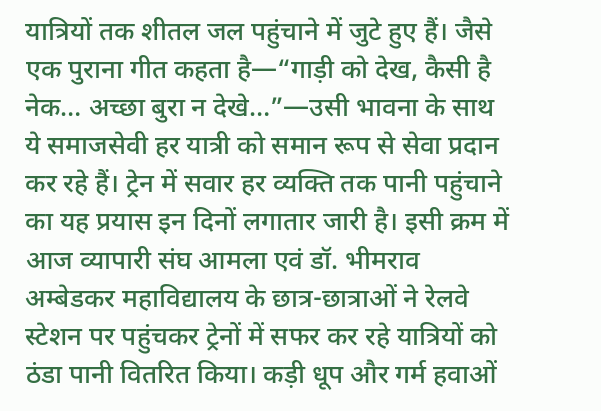यात्रियों तक शीतल जल पहुंचाने में जुटे हुए हैं। जैसे एक पुराना गीत कहता है—“गाड़ी को देख, कैसी है नेक… अच्छा बुरा न देखे…”—उसी भावना के साथ ये समाजसेवी हर यात्री को समान रूप से सेवा प्रदान कर रहे हैं। ट्रेन में सवार हर व्यक्ति तक पानी पहुंचाने का यह प्रयास इन दिनों लगातार जारी है। इसी क्रम में आज व्यापारी संघ आमला एवं डॉ. भीमराव अम्बेडकर महाविद्यालय के छात्र-छात्राओं ने रेलवे स्टेशन पर पहुंचकर ट्रेनों में सफर कर रहे यात्रियों को ठंडा पानी वितरित किया। कड़ी धूप और गर्म हवाओं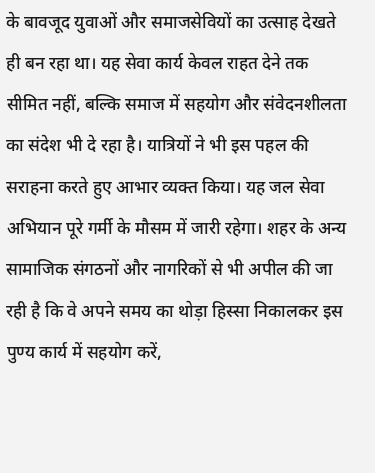के बावजूद युवाओं और समाजसेवियों का उत्साह देखते ही बन रहा था। यह सेवा कार्य केवल राहत देने तक सीमित नहीं, बल्कि समाज में सहयोग और संवेदनशीलता का संदेश भी दे रहा है। यात्रियों ने भी इस पहल की सराहना करते हुए आभार व्यक्त किया। यह जल सेवा अभियान पूरे गर्मी के मौसम में जारी रहेगा। शहर के अन्य सामाजिक संगठनों और नागरिकों से भी अपील की जा रही है कि वे अपने समय का थोड़ा हिस्सा निकालकर इस पुण्य कार्य में सहयोग करें,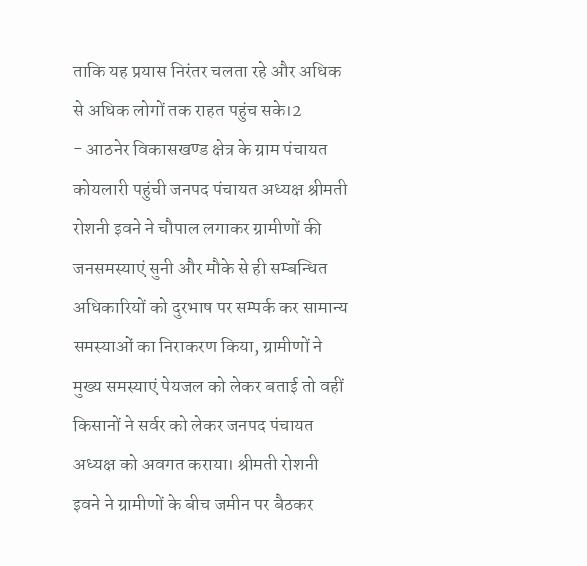ताकि यह प्रयास निरंतर चलता रहे और अधिक से अधिक लोगों तक राहत पहुंच सके।2
- आठनेर विकासखण्ड क्षेत्र के ग्राम पंचायत कोयलारी पहुंची जनपद पंचायत अध्यक्ष श्रीमती रोशनी इवने ने चौपाल लगाकर ग्रामीणों की जनसमस्याएं सुनी और मौके से ही सम्बन्धित अधिकारियों को दुरभाष पर सम्पर्क कर सामान्य समस्याओं का निराकरण किया, ग्रामीणों ने मुख्य समस्याएं पेयजल को लेकर बताई तो वहीं किसानों ने सर्वर को लेकर जनपद पंचायत अध्यक्ष को अवगत कराया। श्रीमती रोशनी इवने ने ग्रामीणों के बीच जमीन पर बैठकर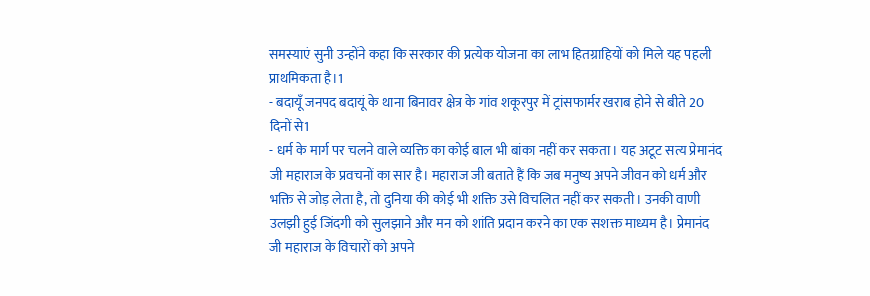समस्याएं सुनी उन्होंने कहा कि सरकार की प्रत्येक योजना का लाभ हितग्राहियों को मिले यह पहली प्राथमिकता है।1
- बदायूँ जनपद बदायूं के थाना बिनावर क्षेत्र के गांव शकूरपुर में ट्रांसफार्मर खराब होने से बीते 20 दिनों से1
- धर्म के मार्ग पर चलने वाले व्यक्ति का कोई बाल भी बांका नहीं कर सकता। यह अटूट सत्य प्रेमानंद जी महाराज के प्रवचनों का सार है। महाराज जी बताते हैं कि जब मनुष्य अपने जीवन को धर्म और भक्ति से जोड़ लेता है, तो दुनिया की कोई भी शक्ति उसे विचलित नहीं कर सकती। उनकी वाणी उलझी हुई जिंदगी को सुलझाने और मन को शांति प्रदान करने का एक सशक्त माध्यम है। प्रेमानंद जी महाराज के विचारों को अपने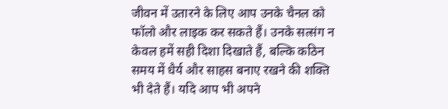जीवन में उतारने के लिए आप उनके चैनल को फॉलो और लाइक कर सकते हैं। उनके सत्संग न केवल हमें सही दिशा दिखाते हैं, बल्कि कठिन समय में धैर्य और साहस बनाए रखने की शक्ति भी देते हैं। यदि आप भी अपने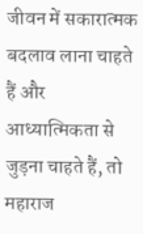जीवन में सकारात्मक बदलाव लाना चाहते हैं और आध्यात्मिकता से जुड़ना चाहते हैं, तो महाराज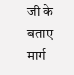जी के बताए मार्ग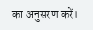का अनुसरण करें।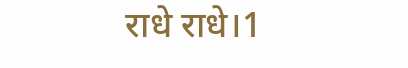राधे राधे।1